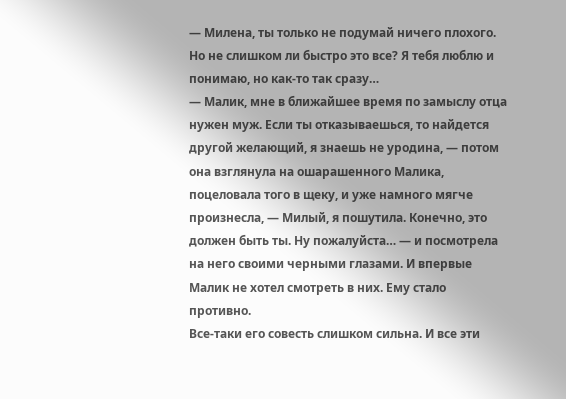— Милена, ты только не подумай ничего плохого. Но не слишком ли быстро это все? Я тебя люблю и понимаю, но как-то так сразу…
— Малик, мне в ближайшее время по замыслу отца нужен муж. Если ты отказываешься, то найдется другой желающий, я знаешь не уродина, — потом она взглянула на ошарашенного Малика, поцеловала того в щеку, и уже намного мягче произнесла, — Милый, я пошутила. Конечно, это должен быть ты. Ну пожалуйста… — и посмотрела на него своими черными глазами. И впервые Малик не хотел смотреть в них. Ему стало противно.
Все-таки его совесть слишком сильна. И все эти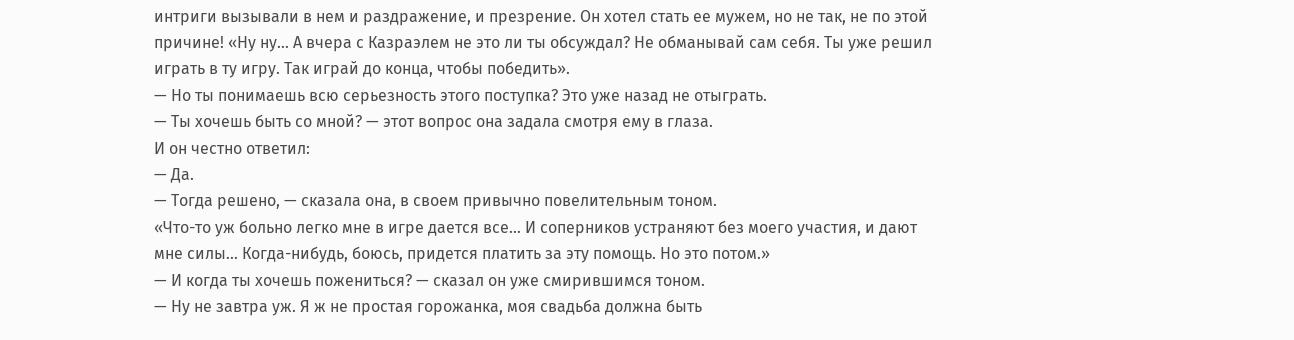интриги вызывали в нем и раздражение, и презрение. Он хотел стать ее мужем, но не так, не по этой причине! «Ну ну… А вчера с Казраэлем не это ли ты обсуждал? Не обманывай сам себя. Ты уже решил играть в ту игру. Так играй до конца, чтобы победить».
— Но ты понимаешь всю серьезность этого поступка? Это уже назад не отыграть.
— Ты хочешь быть со мной? — этот вопрос она задала смотря ему в глаза.
И он честно ответил:
— Да.
— Тогда решено, — сказала она, в своем привычно повелительным тоном.
«Что-то уж больно легко мне в игре дается все… И соперников устраняют без моего участия, и дают мне силы… Когда-нибудь, боюсь, придется платить за эту помощь. Но это потом.»
— И когда ты хочешь пожениться? — сказал он уже смирившимся тоном.
— Ну не завтра уж. Я ж не простая горожанка, моя свадьба должна быть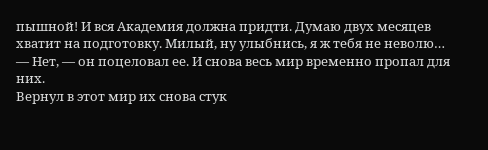пышной! И вся Академия должна придти. Думаю двух месяцев хватит на подготовку. Милый, ну улыбнись, я ж тебя не неволю…
— Нет, — он поцеловал ее. И снова весь мир временно пропал для них.
Вернул в этот мир их снова стук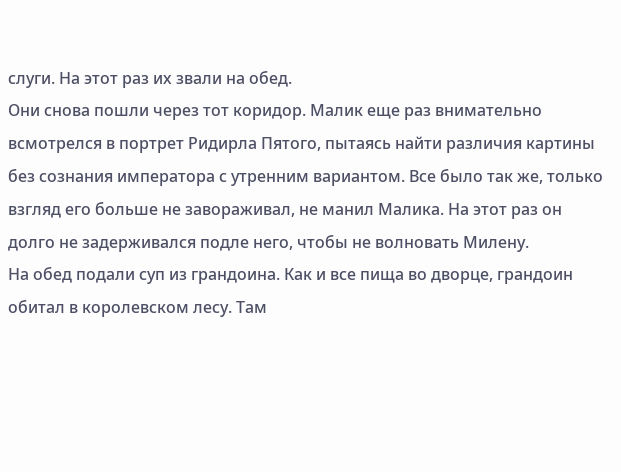слуги. На этот раз их звали на обед.
Они снова пошли через тот коридор. Малик еще раз внимательно всмотрелся в портрет Ридирла Пятого, пытаясь найти различия картины без сознания императора с утренним вариантом. Все было так же, только взгляд его больше не завораживал, не манил Малика. На этот раз он долго не задерживался подле него, чтобы не волновать Милену.
На обед подали суп из грандоина. Как и все пища во дворце, грандоин обитал в королевском лесу. Там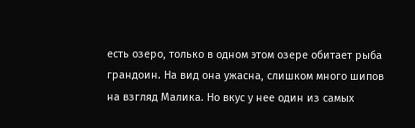есть озеро, только в одном этом озере обитает рыба грандоин. На вид она ужасна, слишком много шипов на взгляд Малика. Но вкус у нее один из самых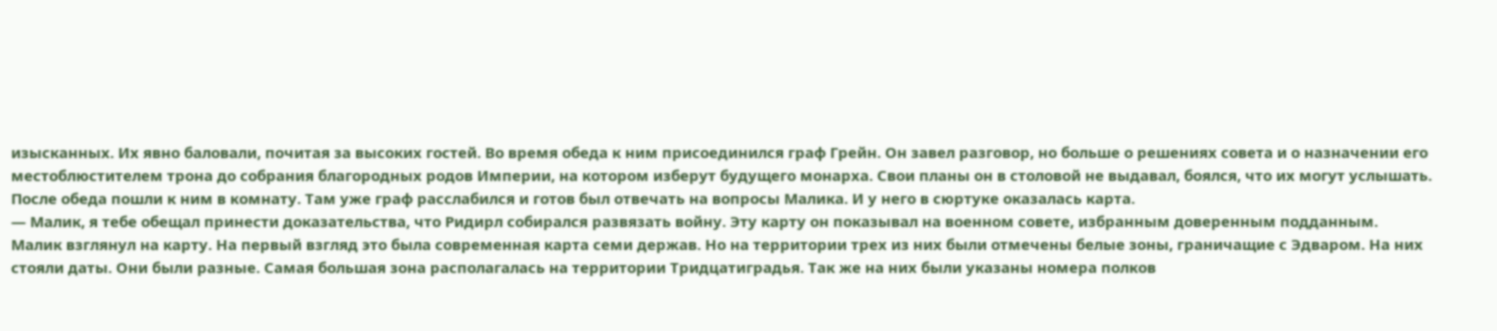изысканных. Их явно баловали, почитая за высоких гостей. Во время обеда к ним присоединился граф Грейн. Он завел разговор, но больше о решениях совета и о назначении его местоблюстителем трона до собрания благородных родов Империи, на котором изберут будущего монарха. Свои планы он в столовой не выдавал, боялся, что их могут услышать.
После обеда пошли к ним в комнату. Там уже граф расслабился и готов был отвечать на вопросы Малика. И у него в сюртуке оказалась карта.
— Малик, я тебе обещал принести доказательства, что Ридирл собирался развязать войну. Эту карту он показывал на военном совете, избранным доверенным подданным.
Малик взглянул на карту. На первый взгляд это была современная карта семи держав. Но на территории трех из них были отмечены белые зоны, граничащие с Эдваром. На них стояли даты. Они были разные. Самая большая зона располагалась на территории Тридцатиградья. Так же на них были указаны номера полков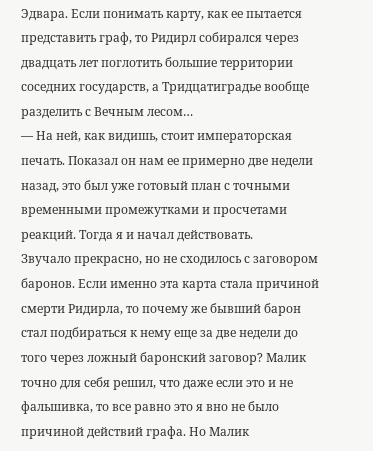Эдвара. Если понимать карту, как ее пытается представить граф, то Ридирл собирался через двадцать лет поглотить большие территории соседних государств, а Тридцатиградье вообще разделить с Вечным лесом…
— На ней, как видишь, стоит императорская печать. Показал он нам ее примерно две недели назад, это был уже готовый план с точными временными промежутками и просчетами реакций. Тогда я и начал действовать.
Звучало прекрасно, но не сходилось с заговором баронов. Если именно эта карта стала причиной смерти Ридирла, то почему же бывший барон стал подбираться к нему еще за две недели до того через ложный баронский заговор? Малик точно для себя решил, что даже если это и не фальшивка, то все равно это я вно не было причиной действий графа. Но Малик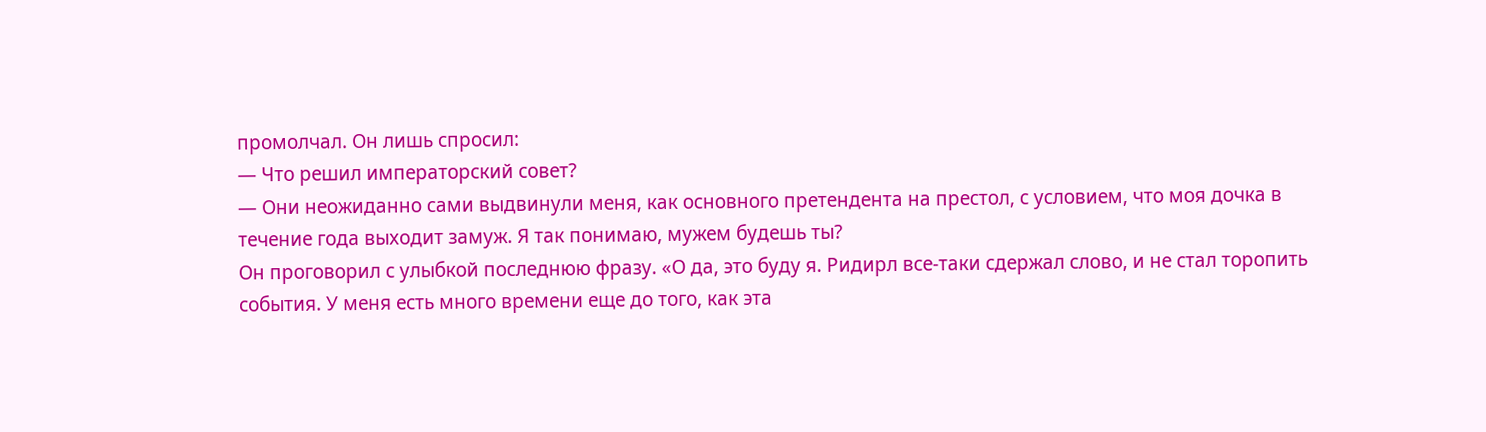промолчал. Он лишь спросил:
— Что решил императорский совет?
— Они неожиданно сами выдвинули меня, как основного претендента на престол, с условием, что моя дочка в течение года выходит замуж. Я так понимаю, мужем будешь ты?
Он проговорил с улыбкой последнюю фразу. «О да, это буду я. Ридирл все-таки сдержал слово, и не стал торопить события. У меня есть много времени еще до того, как эта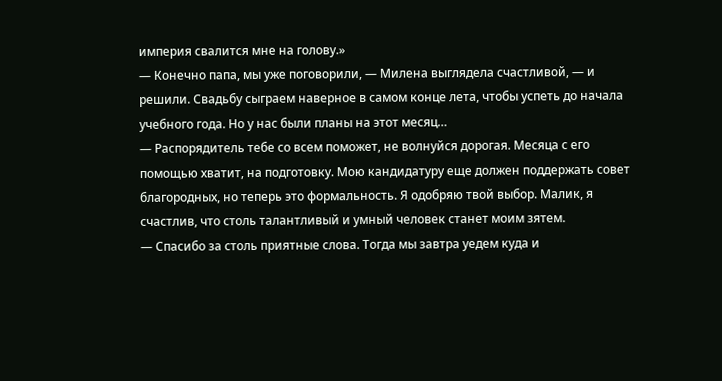империя свалится мне на голову.»
— Конечно папа, мы уже поговорили, — Милена выглядела счастливой, — и решили. Свадьбу сыграем наверное в самом конце лета, чтобы успеть до начала учебного года. Но у нас были планы на этот месяц…
— Распорядитель тебе со всем поможет, не волнуйся дорогая. Месяца с его помощью хватит, на подготовку. Мою кандидатуру еще должен поддержать совет благородных, но теперь это формальность. Я одобряю твой выбор. Малик, я счастлив, что столь талантливый и умный человек станет моим зятем.
— Спасибо за столь приятные слова. Тогда мы завтра уедем куда и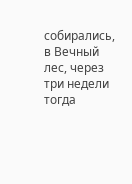собирались, в Вечный лес, через три недели тогда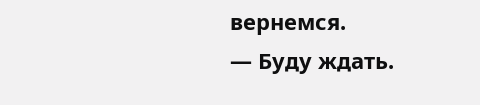вернемся.
— Буду ждать.